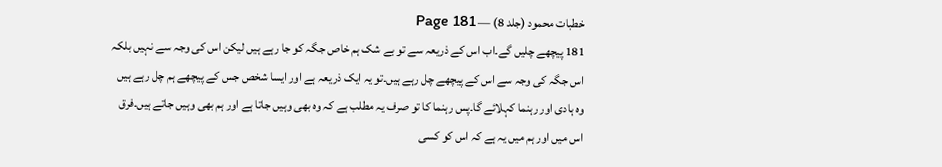خطبات محمود (جلد 8) — Page 181
181 پیچھے چلیں گے۔اب اس کے ذریعہ سے تو بے شک ہم خاص جگہ کو جا رہے ہیں لیکن اس کی وجہ سے نہیں بلکہ اس جگہ کی وجہ سے اس کے پیچھے چل رہے ہیں۔تو یہ ایک ذریعہ ہے اور ایسا شخص جس کے پیچھے ہم چل رہے ہیں وہ ہادی اور رہنما کہلائے گا۔پس رہنما کا تو صرف یہ مطلب ہے کہ وہ بھی وہیں جاتا ہے اور ہم بھی وہیں جاتے ہیں۔فرق اس میں اور ہم میں یہ ہے کہ اس کو کسی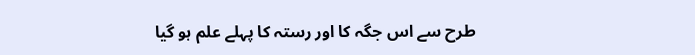طرح سے اس جگہ کا اور رستہ کا پہلے علم ہو گیا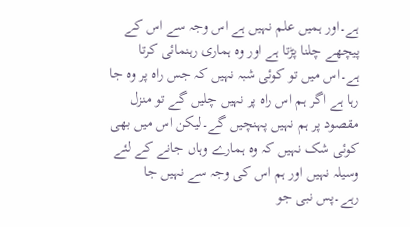ہے۔اور ہمیں علم نہیں ہے اس وجہ سے اس کے پیچھے چلنا پڑتا ہے اور وہ ہماری رہنمائی کرتا ہے۔اس میں تو کوئی شبہ نہیں کہ جس راہ پر وہ جا رہا ہے اگر ہم اس راہ پر نہیں چلیں گے تو منزل مقصود پر ہم نہیں پہنچیں گے۔لیکن اس میں بھی کوئی شک نہیں کہ وہ ہمارے وہاں جانے کے لئے وسیلہ نہیں اور ہم اس کی وجہ سے نہیں جا رہے۔پس نبی جو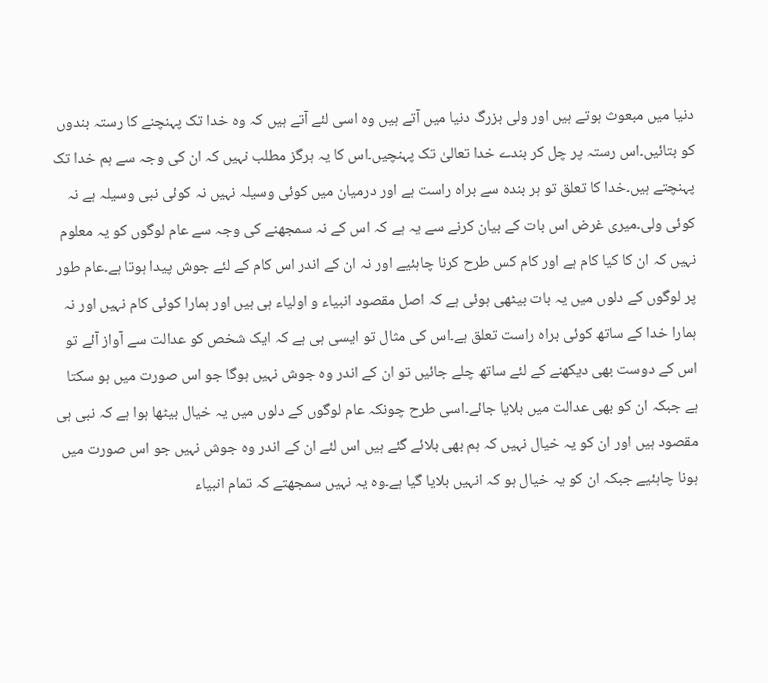دنیا میں مبعوث ہوتے ہیں اور ولی بزرگ دنیا میں آتے ہیں وہ اسی لئے آتے ہیں کہ وہ خدا تک پہنچنے کا رستہ بندوں کو بتائیں۔اس رستہ پر چل کر بندے خدا تعالیٰ تک پہنچیں۔اس کا یہ ہرگز مطلب نہیں کہ ان کی وجہ سے ہم خدا تک پہنچتے ہیں۔خدا کا تعلق تو ہر بندہ سے براہ راست ہے اور درمیان میں کوئی وسیلہ نہیں نہ کوئی نبی وسیلہ ہے نہ کوئی ولی۔میری غرض اس بات کے بیان کرنے سے یہ ہے کہ اس کے نہ سمجھنے کی وجہ سے عام لوگوں کو یہ معلوم نہیں کہ ان کا کیا کام ہے اور کام کس طرح کرنا چاہئیے اور نہ ان کے اندر اس کام کے لئے جوش پیدا ہوتا ہے۔عام طور پر لوگوں کے دلوں میں یہ بات بیٹھی ہوئی ہے کہ اصل مقصود انبیاء و اولیاء ہی ہیں اور ہمارا کوئی کام نہیں اور نہ ہمارا خدا کے ساتھ کوئی براہ راست تعلق ہے۔اس کی مثال تو ایسی ہی ہے کہ ایک شخص کو عدالت سے آواز آئے تو اس کے دوست بھی دیکھنے کے لئے ساتھ چلے جائیں تو ان کے اندر وہ جوش نہیں ہوگا جو اس صورت میں ہو سکتا ہے جبکہ ان کو بھی عدالت میں بلایا جائے۔اسی طرح چونکہ عام لوگوں کے دلوں میں یہ خیال بیٹھا ہوا ہے کہ نبی ہی مقصود ہیں اور ان کو یہ خیال نہیں کہ ہم بھی بلائے گئے ہیں اس لئے ان کے اندر وہ جوش نہیں جو اس صورت میں ہونا چاہئیے جبکہ ان کو یہ خیال ہو کہ انہیں بلایا گیا ہے۔وہ یہ نہیں سمجھتے کہ تمام انبیاء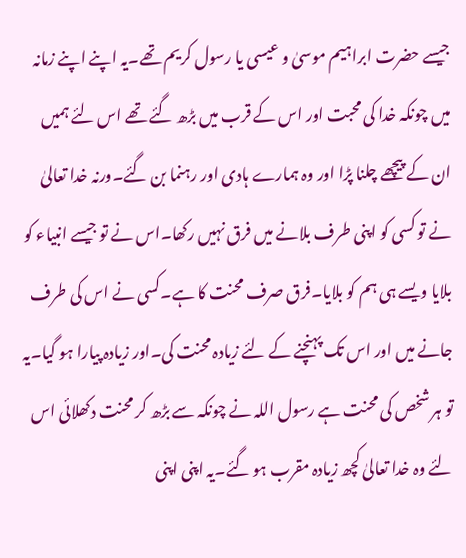جیسے حضرت ابراہیم موسیٰ و عیسی یا رسول کریم تھے۔یہ اپنے اپنے زمانہ میں چونکہ خدا کی محبت اور اس کے قرب میں بڑھ گئے تھے اس لئے ہمیں ان کے پیچھے چلنا پڑا اور وہ ہمارے ہادی اور رہنما بن گئے۔ورنہ خدا تعالیٰ نے تو کسی کو اپنی طرف بلانے میں فرق نہیں رکھا۔اس نے تو جیسے انبیاء کو بلایا ویسے ہی ہم کو بلایا۔فرق صرف محنت کا ہے۔کسی نے اس کی طرف جانے میں اور اس تک پہنچنے کے لئے زیادہ محنت کی۔اور زیادہ پیارا ہو گیا۔یہ تو ہر شخص کی محنت ہے رسول اللہ نے چونکہ سے بڑھ کر محنت دکھلائی اس لئے وہ خدا تعالیٰ کچھ زیادہ مقرب ہو گئے۔یہ اپنی اپنی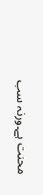محنت ہے۔ورنہ سب